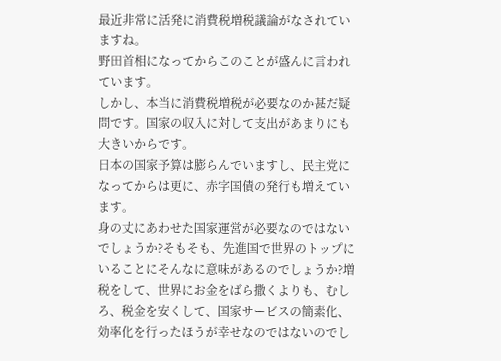最近非常に活発に消費税増税議論がなされていますね。
野田首相になってからこのことが盛んに言われています。
しかし、本当に消費税増税が必要なのか甚だ疑問です。国家の収入に対して支出があまりにも大きいからです。
日本の国家予算は膨らんでいますし、民主党になってからは更に、赤字国債の発行も増えています。
身の丈にあわせた国家運営が必要なのではないでしょうか?そもそも、先進国で世界のトップにいることにそんなに意味があるのでしょうか?増税をして、世界にお金をばら撒くよりも、むしろ、税金を安くして、国家サービスの簡素化、効率化を行ったほうが幸せなのではないのでし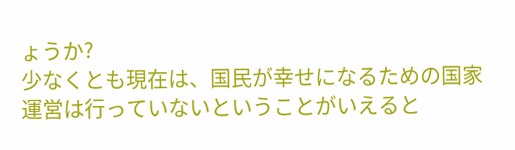ょうか?
少なくとも現在は、国民が幸せになるための国家運営は行っていないということがいえると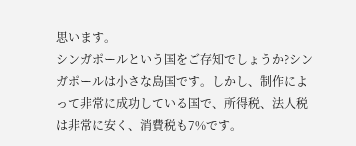思います。
シンガポールという国をご存知でしょうか?シンガポールは小さな島国です。しかし、制作によって非常に成功している国で、所得税、法人税は非常に安く、消費税も7%です。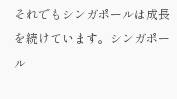それでもシンガポールは成長を続けています。シンガポール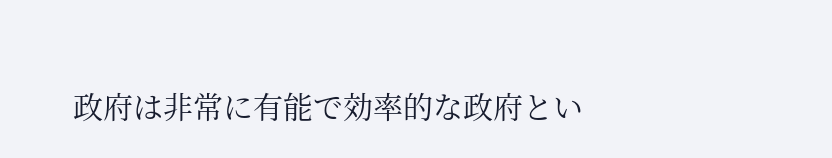政府は非常に有能で効率的な政府とい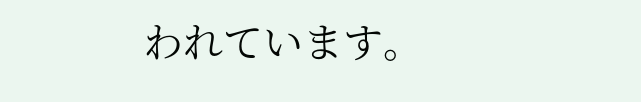われています。